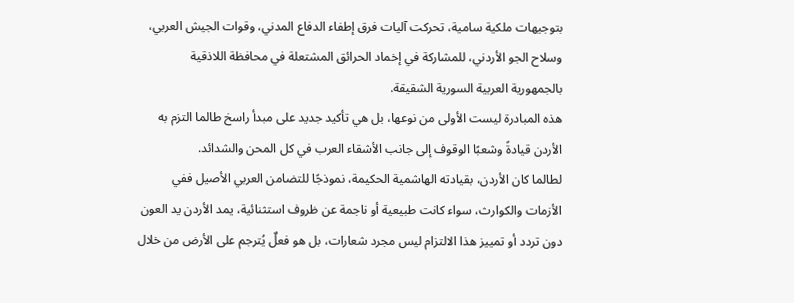بتوجيهات ملكية سامية، تحركت آليات فرق إطفاء الدفاع المدني، وقوات الجيش العربي، وسلاح الجو الأردني، للمشاركة في إخماد الحرائق المشتعلة في محافظة اللاذقية بالجمهورية العربية السورية الشقيقة.
هذه المبادرة ليست الأولى من نوعها، بل هي تأكيد جديد على مبدأ راسخ طالما التزم به الأردن قيادةً وشعبًا الوقوف إلى جانب الأشقاء العرب في كل المحن والشدائد.
لطالما كان الأردن، بقيادته الهاشمية الحكيمة، نموذجًا للتضامن العربي الأصيل ففي الأزمات والكوارث، سواء كانت طبيعية أو ناجمة عن ظروف استثنائية، يمد الأردن يد العون دون تردد أو تمييز هذا الالتزام ليس مجرد شعارات، بل هو فعلٌ يُترجم على الأرض من خلال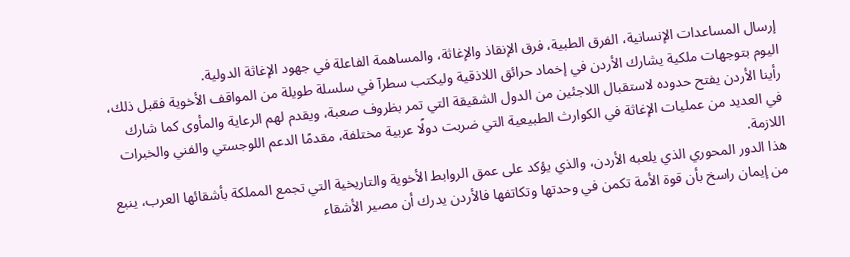إرسال المساعدات الإنسانية، الفرق الطبية، فرق الإنقاذ والإغاثة، والمساهمة الفاعلة في جهود الإغاثة الدولية.
اليوم بتوجهات ملكية يشارك الأردن في إخماد حرائق اللاذقية وليكتب سطرآ في سلسلة طويلة من المواقف الأخوية فقبل ذلك، رأينا الأردن يفتح حدوده لاستقبال اللاجئين من الدول الشقيقة التي تمر بظروف صعبة، ويقدم لهم الرعاية والمأوى كما شارك في العديد من عمليات الإغاثة في الكوارث الطبيعية التي ضربت دولًا عربية مختلفة، مقدمًا الدعم اللوجستي والفني والخبرات اللازمة.
هذا الدور المحوري الذي يلعبه الأردن، والذي يؤكد على عمق الروابط الأخوية والتاريخية التي تجمع المملكة بأشقائها العرب، ينبع من إيمان راسخ بأن قوة الأمة تكمن في وحدتها وتكاتفها فالأردن يدرك أن مصير الأشقاء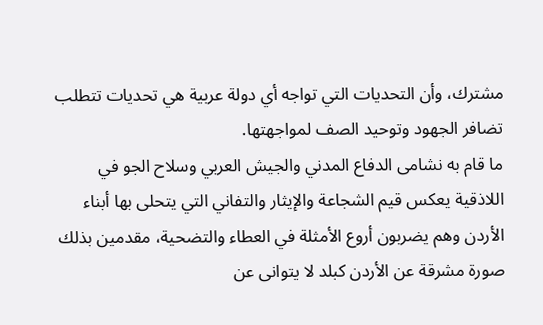مشترك، وأن التحديات التي تواجه أي دولة عربية هي تحديات تتطلب تضافر الجهود وتوحيد الصف لمواجهتها.
ما قام به نشامى الدفاع المدني والجيش العربي وسلاح الجو في اللاذقية يعكس قيم الشجاعة والإيثار والتفاني التي يتحلى بها أبناء الأردن وهم يضربون أروع الأمثلة في العطاء والتضحية، مقدمين بذلك صورة مشرقة عن الأردن كبلد لا يتوانى عن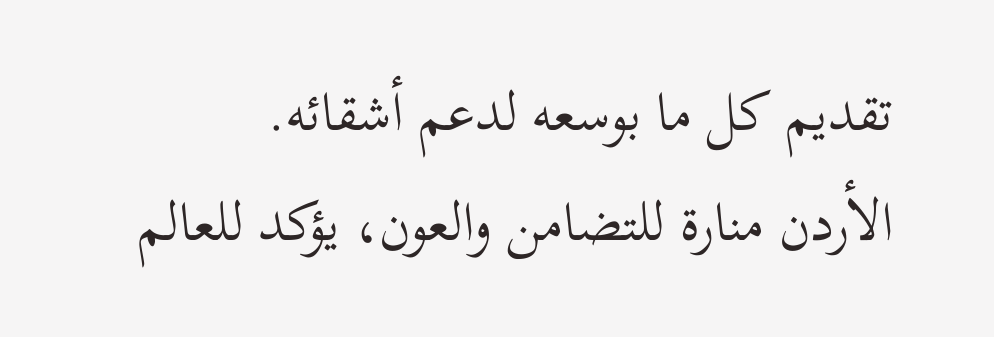تقديم كل ما بوسعه لدعم أشقائه.
الأردن منارة للتضامن والعون، يؤكد للعالم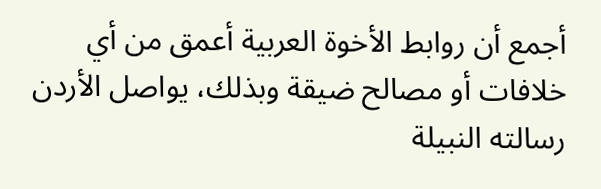أجمع أن روابط الأخوة العربية أعمق من أي خلافات أو مصالح ضيقة وبذلك، يواصل الأردن رسالته النبيلة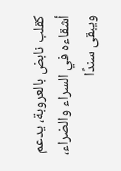كقلب نابض بالعروبة، يدعم أشقاءه في السراء والضراء، ويبقى سندًا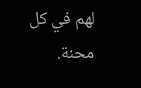لهم في كل محنة.